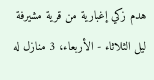هدم زكي إغبارية من قرية مشيرفة ليل الثلاثاء - الأربعاء، 3 منازل له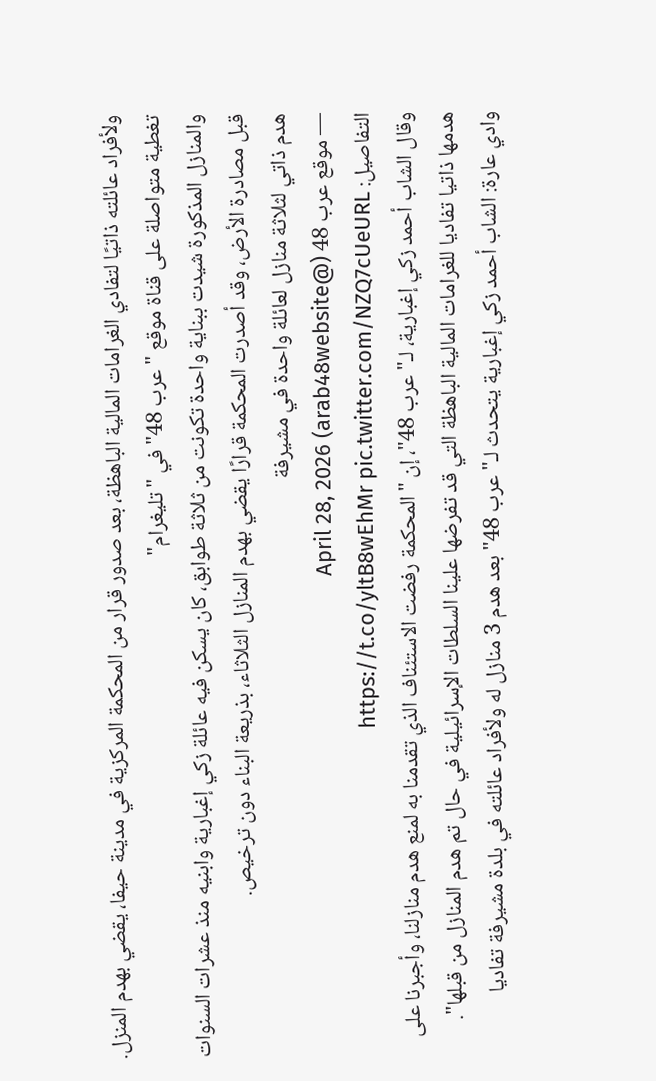ولأفراد عائلته ذاتيًا لتفادي الغرامات المالية الباهظة، بعد صدور قرار من المحكمة المركزية في مدينة حيفا، يقضي بهدم المنزل.
تغطية متواصلة على قناة موقع "عرب 48" في "تليغرام"
والمنازل المذكورة شيدت ببناية واحدة تكونت من ثلاثة طوابق، كان يسكن فيه عائلة زكي إغبارية وابنيه منذ عشرات السنوات قبل مصادرة الأرض، وقد أصدرت المحكمة قرارًا يقضي بهدم المنازل الثلاثاء، بذريعة البناء دون ترخيص.
هدم ذاتي لثلاثة منازل لعائلة واحدة في مشيرفة
— موقع عرب 48 (@arab48website) April 28, 2026
التفاصيل: https://t.co/yltB8wEhMr pic.twitter.com/NZQ7cUeURL
وقال الشاب أحمد زكي إغبارية، لـ"عرب 48"، إن "المحكمة رفضت الاستئناف الذي تقدمنا به لمنع هدم منازلنا، وأجبرنا على هدمها ذاتيا تفاديا للغرامات المالية الباهظة التي قد تفرضها علينا السلطات الإسرائيلية في حال تم هدم المنازل من قبلها".
وادي عارة: الشاب أحمد زكي إغبارية يتحدث لـ"عرب 48" بعد هدم 3 منازل له ولأفراد عائلته في بلدة مشيرفة تفاديا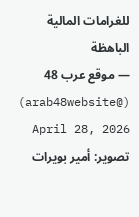للغرامات المالية الباهظة
— موقع عرب 48 (@arab48website) April 28, 2026
تصوير: أمير بويرات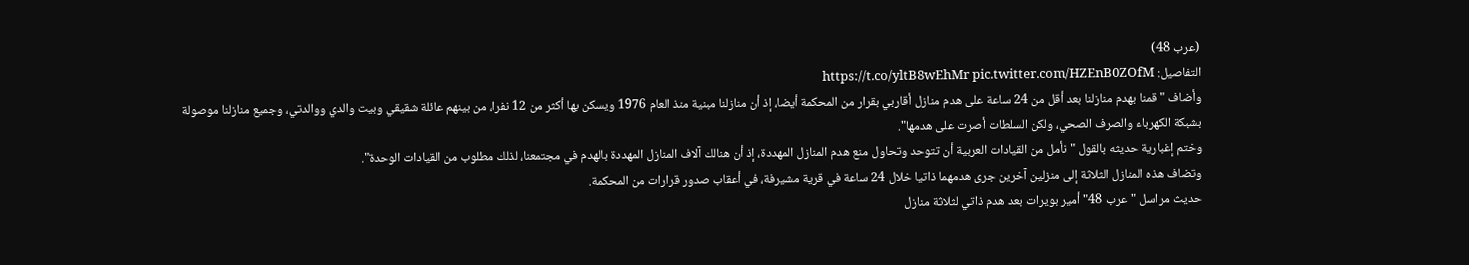(عرب 48)
التفاصيل: https://t.co/yltB8wEhMr pic.twitter.com/HZEnB0ZOfM
وأضاف "قمنا بهدم منازلنا بعد أقل من 24 ساعة على هدم منازل أقاربي بقرار من المحكمة أيضا، إذ أن منازلنا مبنية منذ العام 1976 ويسكن بها أكثر من 12 نفرا، من بينهم عائلة شقيقي وبيت والدي ووالدتي، وجميع منازلنا موصولة بشبكة الكهرباء والصرف الصحي، ولكن السلطات أصرت على هدمها".
وختم إغبارية حديثه بالقول "نأمل من القيادات العربية أن تتوحد وتحاول منع هدم المنازل المهددة، إذ أن هنالك آلاف المنازل المهددة بالهدم في مجتمعنا، لذلك مطلوب من القيادات الوحدة".
وتضاف هذه المنازل الثلاثة إلى منزلين آخرين جرى هدمهما ذاتيا خلال 24 ساعة في قرية مشيرفة، في أعقاب صدور قرارات من المحكمة.
حديث مراسل "عرب 48" أمير بويرات بعد هدم ذاتي لثلاثة منازل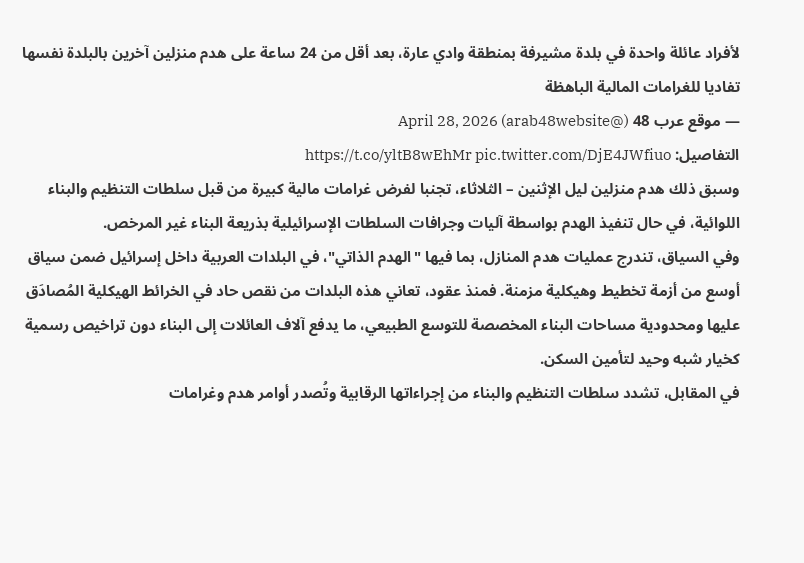لأفراد عائلة واحدة في بلدة مشيرفة بمنطقة وادي عارة، بعد أقل من 24 ساعة على هدم منزلين آخرين بالبلدة نفسها تفاديا للغرامات المالية الباهظة
— موقع عرب 48 (@arab48website) April 28, 2026
التفاصيل: https://t.co/yltB8wEhMr pic.twitter.com/DjE4JWfiuo
وسبق ذلك هدم منزلين ليل الإثنين – الثلاثاء، تجنبا لفرض غرامات مالية كبيرة من قبل سلطات التنظيم والبناء اللوائية، في حال تنفيذ الهدم بواسطة آليات وجرافات السلطات الإسرائيلية بذريعة البناء غير المرخص.
وفي السياق، تندرج عمليات هدم المنازل، بما فيها "الهدم الذاتي"، في البلدات العربية داخل إسرائيل ضمن سياق أوسع من أزمة تخطيط وهيكلية مزمنة. فمنذ عقود، تعاني هذه البلدات من نقص حاد في الخرائط الهيكلية المُصادَق عليها ومحدودية مساحات البناء المخصصة للتوسع الطبيعي، ما يدفع آلاف العائلات إلى البناء دون تراخيص رسمية كخيار شبه وحيد لتأمين السكن.
في المقابل، تشدد سلطات التنظيم والبناء من إجراءاتها الرقابية وتُصدر أوامر هدم وغرامات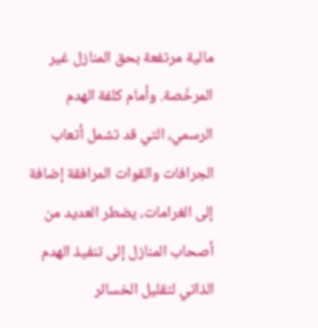مالية مرتفعة بحق المنازل غير المرخّصة. وأمام كلفة الهدم الرسمي، التي قد تشمل أتعاب الجرافات والقوات المرافقة إضافة إلى الغرامات، يضطر العديد من أصحاب المنازل إلى تنفيذ الهدم الذاتي لتقليل الخسائر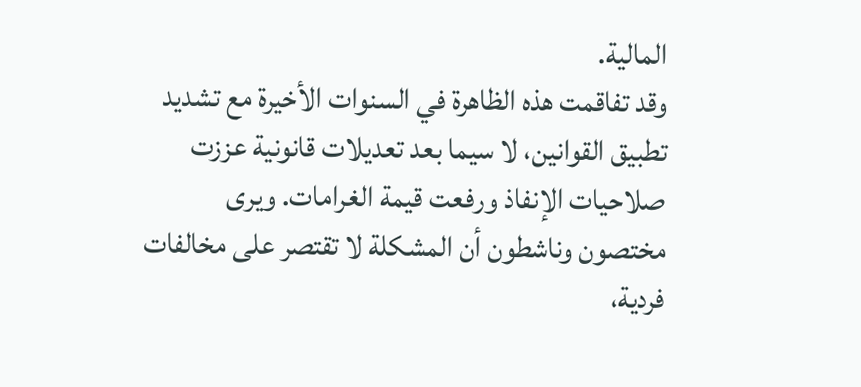المالية.
وقد تفاقمت هذه الظاهرة في السنوات الأخيرة مع تشديد تطبيق القوانين، لا سيما بعد تعديلات قانونية عززت صلاحيات الإنفاذ ورفعت قيمة الغرامات. ويرى مختصون وناشطون أن المشكلة لا تقتصر على مخالفات فردية،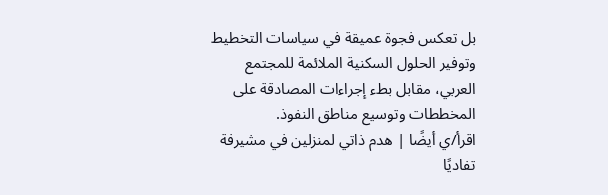بل تعكس فجوة عميقة في سياسات التخطيط وتوفير الحلول السكنية الملائمة للمجتمع العربي، مقابل بطء إجراءات المصادقة على المخططات وتوسيع مناطق النفوذ.
اقرأ/ي أيضًا | هدم ذاتي لمنزلين في مشيرفة تفاديًا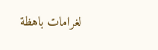لغرامات باهظة